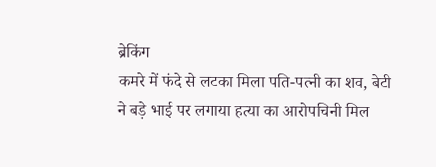ब्रेकिंग
कमरे में फंदे से लटका मिला पति-पत्नी का शव, बेटी ने बड़े भाई पर लगाया हत्या का आरोपचिनी मिल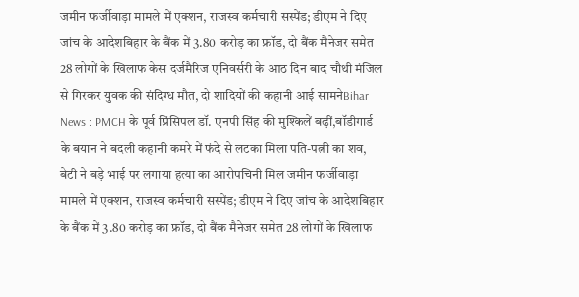जमीन फर्जीवाड़ा मामले में एक्शन, राजस्व कर्मचारी सस्पेंड; डीएम ने दिए जांच के आदेशबिहार के बैंक में 3.80 करोड़ का फ्रॉड, दो बैंक मैनेजर समेत 28 लोगों के खिलाफ केस दर्जमैरिज एनिवर्सरी के आठ दिन बाद चौथी मंजिल से गिरकर युवक की संदिग्ध मौत, दो शादियों की कहानी आई सामनेBihar News : PMCH के पूर्व प्रिंसिपल डॉ. एनपी सिंह की मुश्किलें बढ़ीं,बॉडीगार्ड के बयान ने बदली कहानी कमरे में फंदे से लटका मिला पति-पत्नी का शव, बेटी ने बड़े भाई पर लगाया हत्या का आरोपचिनी मिल जमीन फर्जीवाड़ा मामले में एक्शन, राजस्व कर्मचारी सस्पेंड; डीएम ने दिए जांच के आदेशबिहार के बैंक में 3.80 करोड़ का फ्रॉड, दो बैंक मैनेजर समेत 28 लोगों के खिलाफ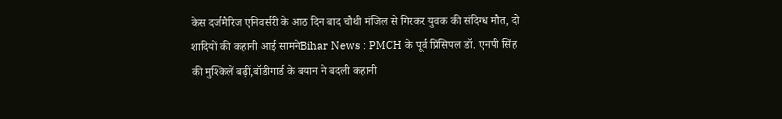केस दर्जमैरिज एनिवर्सरी के आठ दिन बाद चौथी मंजिल से गिरकर युवक की संदिग्ध मौत, दो शादियों की कहानी आई सामनेBihar News : PMCH के पूर्व प्रिंसिपल डॉ. एनपी सिंह की मुश्किलें बढ़ीं,बॉडीगार्ड के बयान ने बदली कहानी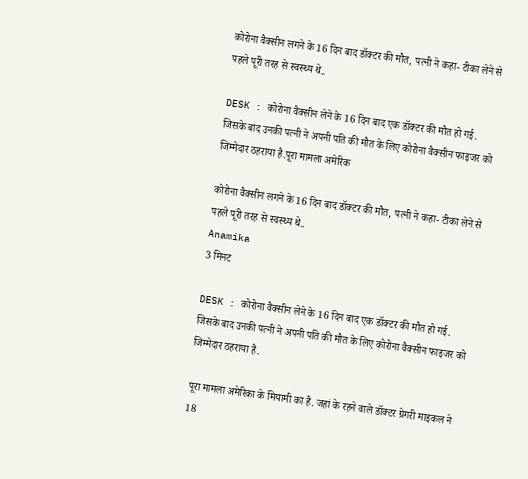कोरोना वैक्सीन लगने के 16 दिन बाद डॉक्टर की मौत, पत्नी ने कहा- टीका लेने से पहले पूरी तरह से स्वस्थ्य थे..

DESK : कोरोना वैक्सीन लेने के 16 दिन बाद एक डॉक्टर की मौत हो गई. जिसके बाद उनकी पत्नी ने अपनी पति की मौत के लिए कोरोना वैक्सीन फाइजर को जिम्मेदार ठहराया है.पूरा मामला अमेरिक

कोरोना वैक्सीन लगने के 16 दिन बाद डॉक्टर की मौत, पत्नी ने कहा- टीका लेने से पहले पूरी तरह से स्वस्थ्य थे..
Anamika
3 मिनट

DESK : कोरोना वैक्सीन लेने के 16 दिन बाद एक डॉक्टर की मौत हो गई. जिसके बाद उनकी पत्नी ने अपनी पति की मौत के लिए कोरोना वैक्सीन फाइजर को जिम्मेदार ठहराया है.

पूरा मामला अमेरिका के मियामी का है. जहां के रहने वाले डॉक्टर ग्रेगरी माइकल ने 18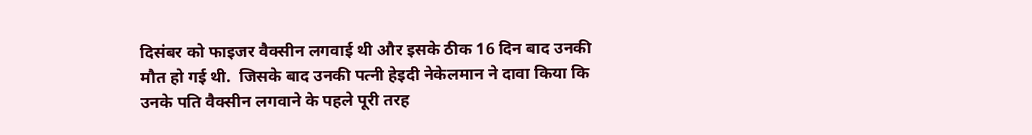दिसंबर को फाइजर वैक्सीन लगवाई थी और इसके ठीक 16 दिन बाद उनकी मौत हो गई थी.  जिसके बाद उनकी पत्नी हेइदी नेकेलमान ने दावा किया कि उनके पति वैक्सीन लगवाने के पहले पूरी तरह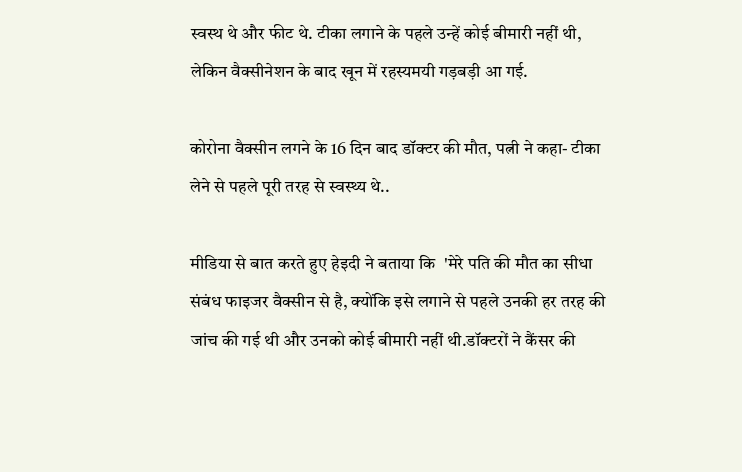स्वस्थ थे और फीट थे. टीका लगाने के पहले उन्हें कोई बीमारी नहीं थी, लेकिन वैक्सीनेशन के बाद खून में रहस्यमयी गड़बड़ी आ गई.

कोरोना वैक्सीन लगने के 16 दिन बाद डॉक्टर की मौत, पत्नी ने कहा- टीका लेने से पहले पूरी तरह से स्वस्थ्य थे..

मीडिया से बात करते हुए हेइदी ने बताया कि  'मेरे पति की मौत का सीधा संबंध फाइजर वैक्सीन से है, क्योंकि इसे लगाने से पहले उनकी हर तरह की जांच की गई थी और उनको कोई बीमारी नहीं थी.डॉक्टरों ने कैंसर की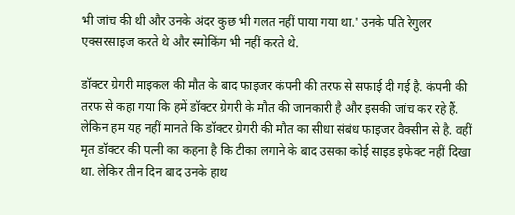भी जांच की थी और उनके अंदर कुछ भी गलत नहीं पाया गया था.' उनके पति रेगुलर एक्सरसाइज करते थे और स्मोकिंग भी नहीं करते थे.

डॉक्टर ग्रेगरी माइकल की मौत के बाद फाइजर कंपनी की तरफ से सफाई दी गई है. कंपनी की तरफ से कहा गया कि हमें डॉक्‍टर ग्रेगरी के मौत की जानकारी है और इसकी जांच कर रहे हैं. लेकिन हम यह नहीं मानते कि डॉक्टर ग्रेगरी की मौत का सीधा संबंध फाइजर वैक्सीन से है. वहीं मृत डॉक्टर की पत्नी का कहना है कि टीका लगाने के बाद उसका कोई साइड इफेक्ट नहीं दिखा था. लेकिर तीन दिन बाद उनके हाथ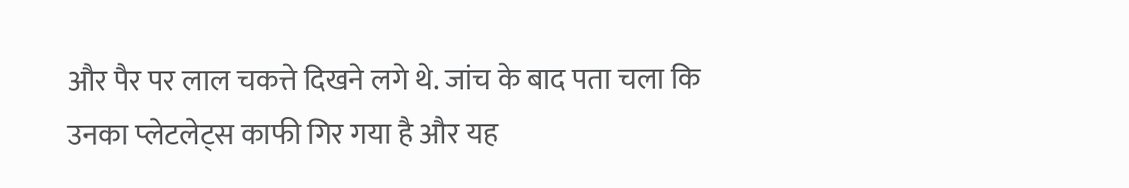और पैर पर लाल चकत्ते दिखने लगे थे. जांच के बाद पता चला कि उनका प्‍लेटलेट्स काफी गिर गया है और यह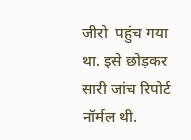जीरो  पहुंच गया था. इसे छोड़कर सारी जांच रिपोर्ट नॉर्मल थी.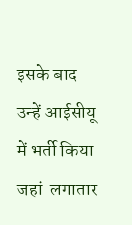इसके बाद उन्हें आईसीयू में भर्ती किया जहां  लगातार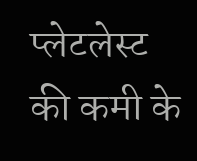प्लेटलेस्ट की कमी के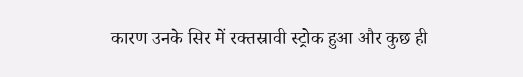कारण उनके सिर में रक्तस्रावी स्ट्रोक हुआ और कुछ ही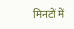मिनटों में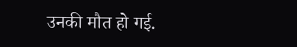उनकी मौत हो गई.